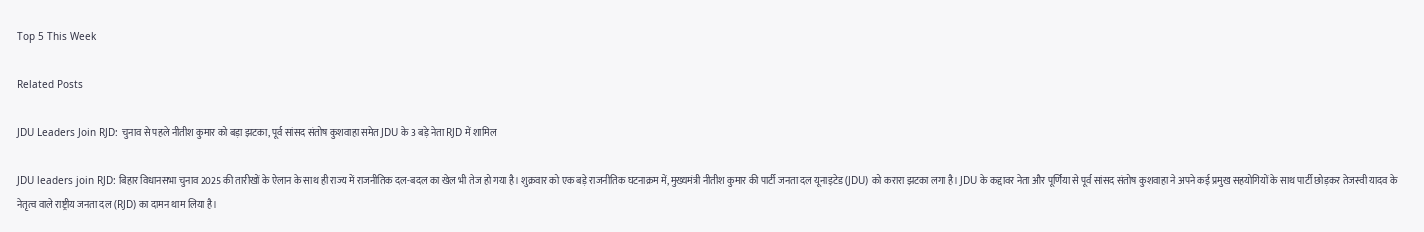Top 5 This Week

Related Posts

JDU Leaders Join RJD: चुनाव से पहले नीतीश कुमार को बड़ा झटका, पूर्व सांसद संतोष कुशवाहा समेत JDU के 3 बड़े नेता RJD में शामिल

JDU leaders join RJD: बिहार विधानसभा चुनाव 2025 की तारीखों के ऐलान के साथ ही राज्य में राजनीतिक दल-बदल का खेल भी तेज हो गया है। शुक्रवार को एक बड़े राजनीतिक घटनाक्रम में, मुख्यमंत्री नीतीश कुमार की पार्टी जनता दल यूनाइटेड (JDU) को करारा झटका लगा है। JDU के कद्दावर नेता और पूर्णिया से पूर्व सांसद संतोष कुशवाहा ने अपने कई प्रमुख सहयोगियों के साथ पार्टी छोड़कर तेजस्वी यादव के नेतृत्व वाले राष्ट्रीय जनता दल (RJD) का दामन थाम लिया है।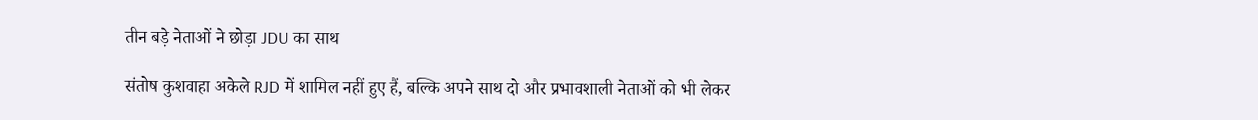तीन बड़े नेताओं ने छोड़ा JDU का साथ

संतोष कुशवाहा अकेले RJD में शामिल नहीं हुए हैं, बल्कि अपने साथ दो और प्रभावशाली नेताओं को भी लेकर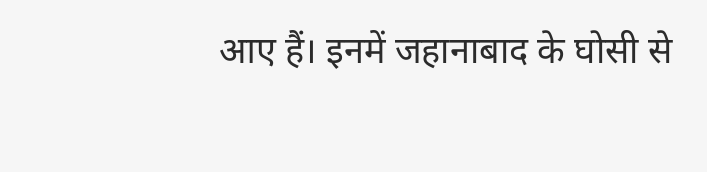आए हैं। इनमें जहानाबाद के घोसी से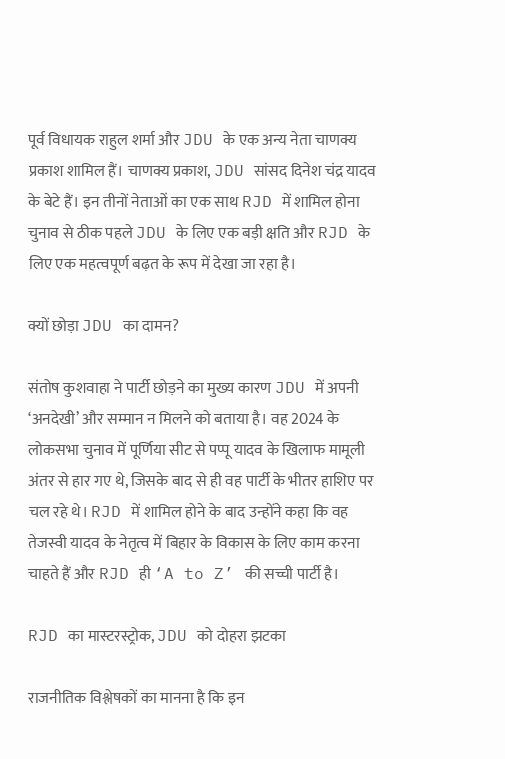पूर्व विधायक राहुल शर्मा और JDU के एक अन्य नेता चाणक्य प्रकाश शामिल हैं। चाणक्य प्रकाश, JDU सांसद दिनेश चंद्र यादव के बेटे हैं। इन तीनों नेताओं का एक साथ RJD में शामिल होना चुनाव से ठीक पहले JDU के लिए एक बड़ी क्षति और RJD के लिए एक महत्वपूर्ण बढ़त के रूप में देखा जा रहा है।

क्यों छोड़ा JDU का दामन?

संतोष कुशवाहा ने पार्टी छोड़ने का मुख्य कारण JDU में अपनी ‘अनदेखी’ और सम्मान न मिलने को बताया है। वह 2024 के लोकसभा चुनाव में पूर्णिया सीट से पप्पू यादव के खिलाफ मामूली अंतर से हार गए थे, जिसके बाद से ही वह पार्टी के भीतर हाशिए पर चल रहे थे। RJD में शामिल होने के बाद उन्होंने कहा कि वह तेजस्वी यादव के नेतृत्व में बिहार के विकास के लिए काम करना चाहते हैं और RJD ही ‘A to Z’ की सच्ची पार्टी है।

RJD का मास्टरस्ट्रोक, JDU को दोहरा झटका

राजनीतिक विश्लेषकों का मानना है कि इन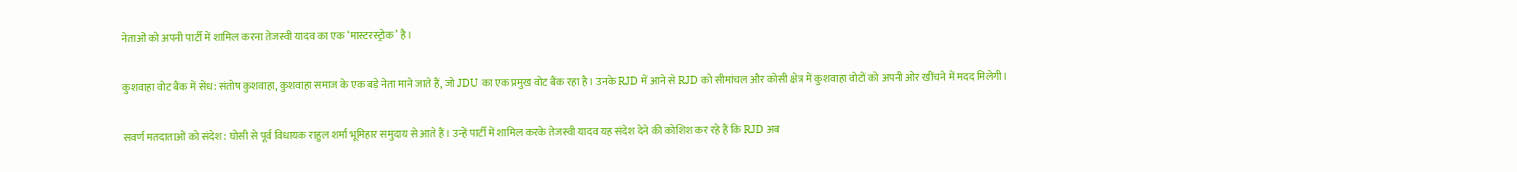नेताओं को अपनी पार्टी में शामिल करना तेजस्वी यादव का एक ‘मास्टरस्ट्रोक’ है।

कुशवाहा वोट बैंक में सेंध: संतोष कुशवाहा, कुशवाहा समाज के एक बड़े नेता माने जाते हैं, जो JDU का एक प्रमुख वोट बैंक रहा है। उनके RJD में आने से RJD को सीमांचल और कोसी क्षेत्र में कुशवाहा वोटों को अपनी ओर खींचने में मदद मिलेगी।

सवर्ण मतदाताओं को संदेश: घोसी से पूर्व विधायक राहुल शर्मा भूमिहार समुदाय से आते हैं। उन्हें पार्टी में शामिल करके तेजस्वी यादव यह संदेश देने की कोशिश कर रहे हैं कि RJD अब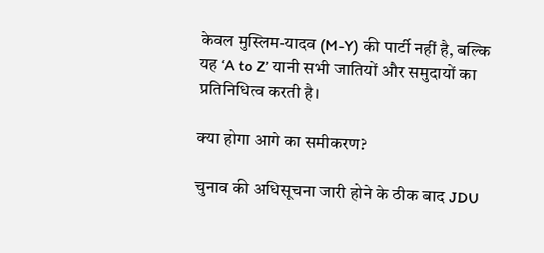केवल मुस्लिम-यादव (M-Y) की पार्टी नहीं है, बल्कि यह ‘A to Z’ यानी सभी जातियों और समुदायों का प्रतिनिधित्व करती है।

क्या होगा आगे का समीकरण?

चुनाव की अधिसूचना जारी होने के ठीक बाद JDU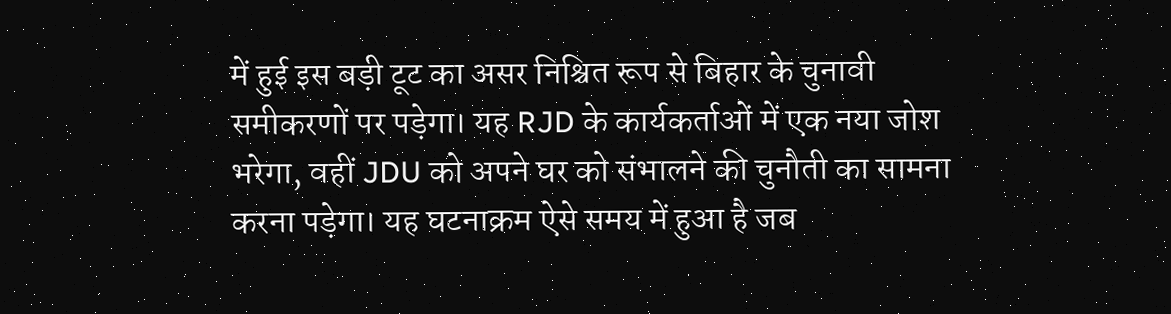में हुई इस बड़ी टूट का असर निश्चित रूप से बिहार के चुनावी समीकरणों पर पड़ेगा। यह RJD के कार्यकर्ताओं में एक नया जोश भरेगा, वहीं JDU को अपने घर को संभालने की चुनौती का सामना करना पड़ेगा। यह घटनाक्रम ऐसे समय में हुआ है जब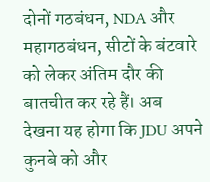दोनों गठबंधन, NDA और महागठबंधन, सीटों के बंटवारे को लेकर अंतिम दौर की बातचीत कर रहे हैं। अब देखना यह होगा कि JDU अपने कुनबे को और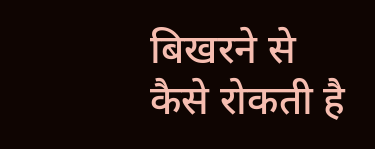बिखरने से कैसे रोकती है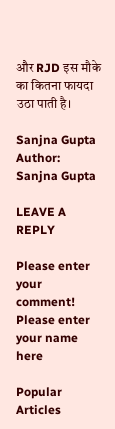और RJD इस मौके का कितना फायदा उठा पाती है।

Sanjna Gupta
Author: Sanjna Gupta

LEAVE A REPLY

Please enter your comment!
Please enter your name here

Popular Articles